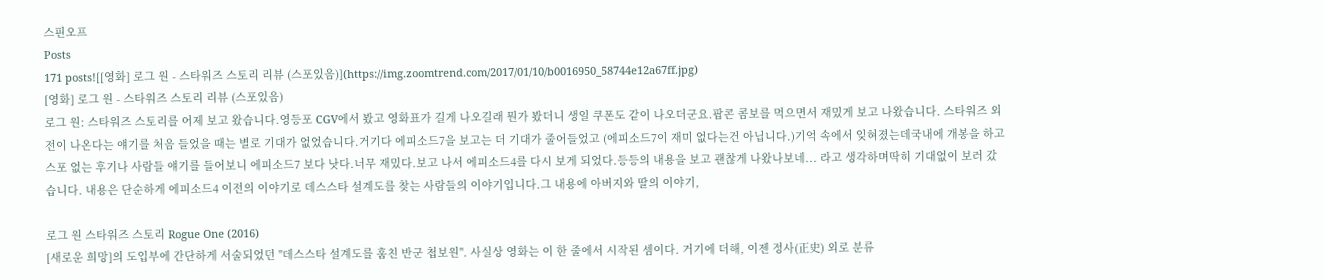스핀오프
Posts
171 posts![[영화] 로그 원 - 스타워즈 스토리 리뷰 (스포있음)](https://img.zoomtrend.com/2017/01/10/b0016950_58744e12a67ff.jpg)
[영화] 로그 원 - 스타워즈 스토리 리뷰 (스포있음)
로그 원: 스타워즈 스토리를 어제 보고 왔습니다.영등포 CGV에서 봤고 영화표가 길게 나오길래 뭔가 봤더니 생일 쿠폰도 같이 나오더군요.팝콘 콤보를 먹으면서 재밌게 보고 나왔습니다. 스타워즈 외전이 나온다는 얘기를 처음 들었을 때는 별로 기대가 없었습니다.거기다 에피소드7을 보고는 더 기대가 줄어들었고 (에피소드7이 재미 없다는건 아닙니다.)기억 속에서 잊혀졌는데국내에 개봉을 하고 스포 없는 후기나 사람들 얘기를 들어보니 에피소드7 보다 낫다.너무 재밌다.보고 나서 에피소드4를 다시 보게 되었다.등등의 내용을 보고 괜찮게 나왔나보네... 라고 생각하며딱히 기대없이 보러 갔습니다. 내용은 단순하게 에피소드4 이전의 이야기로 데스스타 설계도를 찾는 사람들의 이야기입니다.그 내용에 아버지와 딸의 이야기,

로그 원 스타워즈 스토리 Rogue One (2016)
[새로운 희망]의 도입부에 간단하게 서술되었던 "데스스타 설계도를 훔친 반군 첩보원". 사실상 영화는 이 한 줄에서 시작된 셈이다. 거기에 더해, 이젠 정사(正史) 외로 분류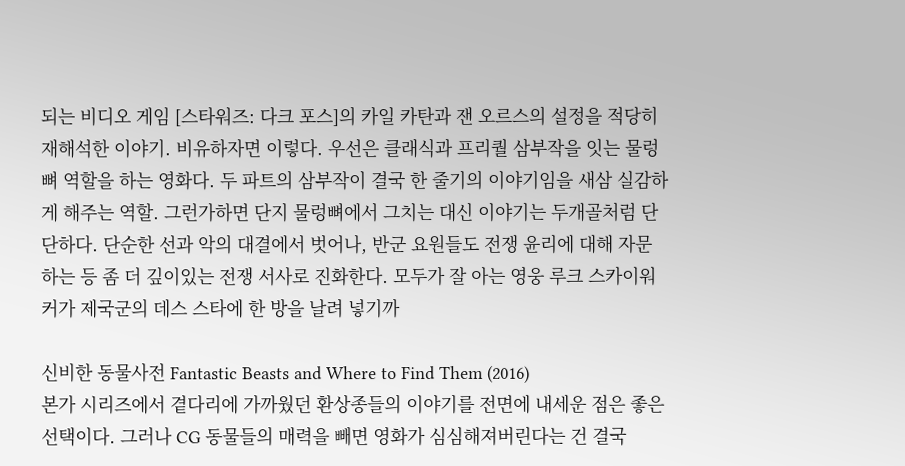되는 비디오 게임 [스타워즈: 다크 포스]의 카일 카탄과 잰 오르스의 설정을 적당히 재해석한 이야기. 비유하자면 이렇다. 우선은 클래식과 프리퀄 삼부작을 잇는 물렁뼈 역할을 하는 영화다. 두 파트의 삼부작이 결국 한 줄기의 이야기임을 새삼 실감하게 해주는 역할. 그런가하면 단지 물렁뼈에서 그치는 대신 이야기는 두개골처럼 단단하다. 단순한 선과 악의 대결에서 벗어나, 반군 요원들도 전쟁 윤리에 대해 자문하는 등 좀 더 깊이있는 전쟁 서사로 진화한다. 모두가 잘 아는 영웅 루크 스카이워커가 제국군의 데스 스타에 한 방을 날려 넣기까

신비한 동물사전 Fantastic Beasts and Where to Find Them (2016)
본가 시리즈에서 곁다리에 가까웠던 환상종들의 이야기를 전면에 내세운 점은 좋은 선택이다. 그러나 CG 동물들의 매력을 빼면 영화가 심심해져버린다는 건 결국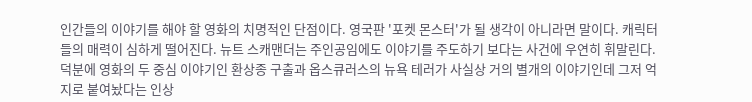인간들의 이야기를 해야 할 영화의 치명적인 단점이다. 영국판 '포켓 몬스터'가 될 생각이 아니라면 말이다. 캐릭터들의 매력이 심하게 떨어진다. 뉴트 스캐맨더는 주인공임에도 이야기를 주도하기 보다는 사건에 우연히 휘말린다. 덕분에 영화의 두 중심 이야기인 환상종 구출과 옵스큐러스의 뉴욕 테러가 사실상 거의 별개의 이야기인데 그저 억지로 붙여놨다는 인상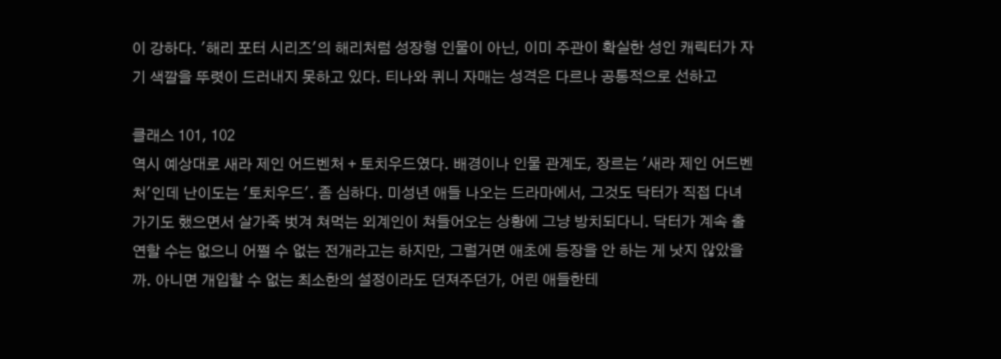이 강하다. '해리 포터 시리즈'의 해리처럼 성장형 인물이 아닌, 이미 주관이 확실한 성인 캐릭터가 자기 색깔을 뚜렷이 드러내지 못하고 있다. 티나와 퀴니 자매는 성격은 다르나 공통적으로 선하고

클래스 101, 102
역시 예상대로 새라 제인 어드벤처 + 토치우드였다. 배경이나 인물 관계도, 장르는 '새라 제인 어드벤처'인데 난이도는 '토치우드'. 좀 심하다. 미성년 애들 나오는 드라마에서, 그것도 닥터가 직접 다녀가기도 했으면서 살가죽 벗겨 쳐먹는 외계인이 쳐들어오는 상황에 그냥 방치되다니. 닥터가 계속 출연할 수는 없으니 어쩔 수 없는 전개라고는 하지만, 그럴거면 애초에 등장을 안 하는 게 낫지 않았을까. 아니면 개입할 수 없는 최소한의 설정이라도 던져주던가, 어린 애들한테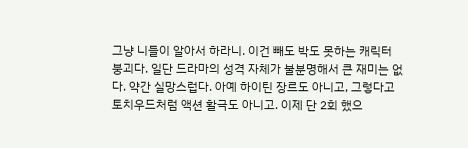그냥 니들이 알아서 하라니. 이건 빼도 박도 못하는 캐릭터 붕괴다. 일단 드라마의 성격 자체가 불분명해서 큰 재미는 없다. 약간 실망스럽다. 아예 하이틴 장르도 아니고, 그렇다고 토치우드처럼 액션 활극도 아니고. 이제 단 2회 했으